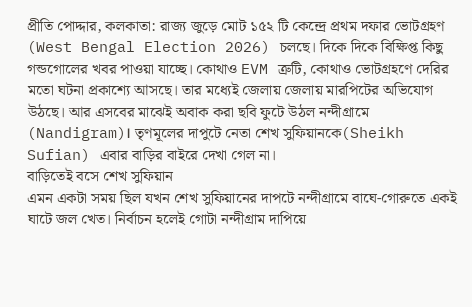প্রীতি পোদ্দার, কলকাতা: রাজ্য জুড়ে মোট ১৫২ টি কেন্দ্রে প্রথম দফার ভোটগ্রহণ (West Bengal Election 2026) চলছে। দিকে দিকে বিক্ষিপ্ত কিছু গন্ডগোলের খবর পাওয়া যাচ্ছে। কোথাও EVM ত্রুটি, কোথাও ভোটগ্রহণে দেরির মতো ঘটনা প্রকাশ্যে আসছে। তার মধ্যেই জেলায় জেলায় মারপিটের অভিযোগ উঠছে। আর এসবের মাঝেই অবাক করা ছবি ফুটে উঠল নন্দীগ্রামে (Nandigram)। তৃণমূলের দাপুটে নেতা শেখ সুফিয়ানকে(Sheikh Sufian) এবার বাড়ির বাইরে দেখা গেল না।
বাড়িতেই বসে শেখ সুফিয়ান
এমন একটা সময় ছিল যখন শেখ সুফিয়ানের দাপটে নন্দীগ্রামে বাঘে-গোরুতে একই ঘাটে জল খেত। নির্বাচন হলেই গোটা নন্দীগ্রাম দাপিয়ে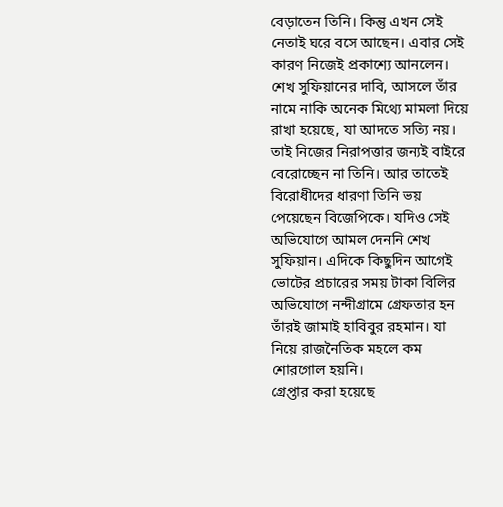বেড়াতেন তিনি। কিন্তু এখন সেই নেতাই ঘরে বসে আছেন। এবার সেই কারণ নিজেই প্রকাশ্যে আনলেন। শেখ সুফিয়ানের দাবি, আসলে তাঁর নামে নাকি অনেক মিথ্যে মামলা দিয়ে রাখা হয়েছে, যা আদতে সত্যি নয়। তাই নিজের নিরাপত্তার জন্যই বাইরে বেরোচ্ছেন না তিনি। আর তাতেই বিরোধীদের ধারণা তিনি ভয় পেয়েছেন বিজেপিকে। যদিও সেই অভিযোগে আমল দেননি শেখ সুফিয়ান। এদিকে কিছুদিন আগেই ভোটের প্রচারের সময় টাকা বিলির অভিযোগে নন্দীগ্রামে গ্রেফতার হন তাঁরই জামাই হাবিবুর রহমান। যা নিয়ে রাজনৈতিক মহলে কম শোরগোল হয়নি।
গ্রেপ্তার করা হয়েছে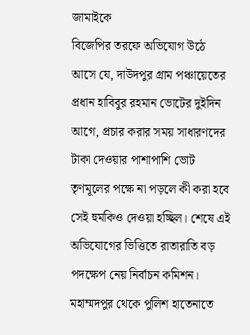জামাইকে
বিজেপির তরফে অভিযোগ উঠে আসে যে, দাউদপুর গ্রাম পঞ্চায়েতের প্রধান হাবিবুর রহমান ভোটের দুইদিন আগে, প্রচার করার সময় সাধারণদের টাকা দেওয়ার পাশাপাশি ভোট তৃণমূলের পক্ষে না পড়লে কী করা হবে সেই হুমকিও দেওয়া হচ্ছিল। শেষে এই অভিযোগের ভিত্তিতে রাতারাতি বড় পদক্ষেপ নেয় নির্বাচন কমিশন। মহাম্মদপুর থেকে পুলিশ হাতেনাতে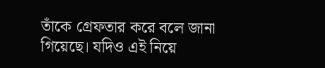তাঁকে গ্রেফতার করে বলে জানা গিয়েছে। যদিও এই নিয়ে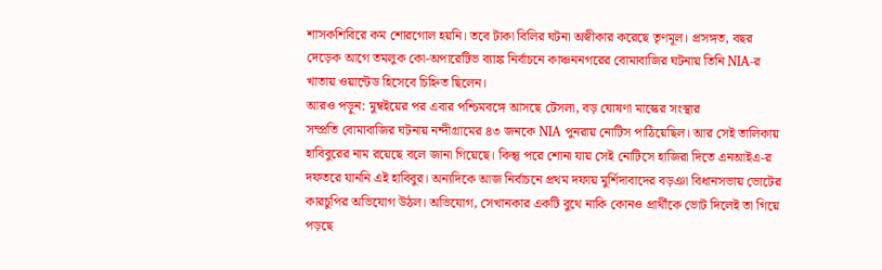শাসকশিবিরে কম শোরগোল হয়নি। তবে টাকা বিলির ঘটনা অস্বীকার করেছে তৃণমূল। প্রসঙ্গত, বছর দেড়েক আগে তমলুক কো-অপারেটিভ ব্যাঙ্ক নির্বাচনে কাঞ্চননগরের বোমাবাজির ঘটনায় তিনি NIA-র খাতায় ওয়ান্টেড হিসেবে চিহ্নিত ছিলেন।
আরও পড়ুন: মুম্বইয়ের পর এবার পশ্চিমবঙ্গে আসছে টেসলা, বড় ঘোষণা মাস্কের সংস্থার
সম্প্রতি বোমাবাজির ঘটনায় নন্দীগ্রামের ৪৩ জনকে NIA পুনরায় নোটিস পাঠিয়েছিল। আর সেই তালিকায় হাবিবুরের নাম রয়েছে বলে জানা গিয়েছে। কিন্তু পরে শোনা যায় সেই নোটিসে হাজিরা দিতে এনআইএ-র দফতরে যাননি এই হাবিবুর। অন্যদিকে আজ নির্বাচনে প্রথম দফায় মুর্শিদাবাদের বড়ঞা বিধানসভায় ভোটের কারচুপির অভিযোগ উঠল। অভিযোগ, সেখানকার একটি বুথে নাকি কোনও প্রার্থীকে ভোট দিলেই তা গিয়ে পড়ছে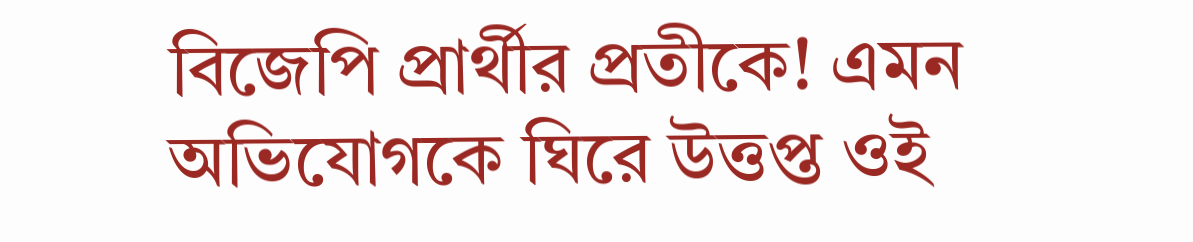বিজেপি প্রার্থীর প্রতীকে! এমন অভিযোগকে ঘিরে উত্তপ্ত ওই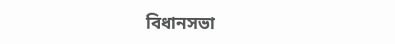বিধানসভা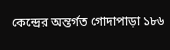কেন্দ্রের অন্তর্গত গোদাপাড়া ১৮৬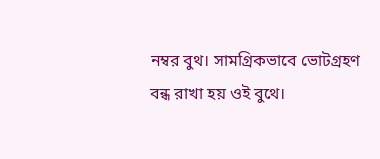নম্বর বুথ। সামগ্রিকভাবে ভোটগ্রহণ বন্ধ রাখা হয় ওই বুথে।